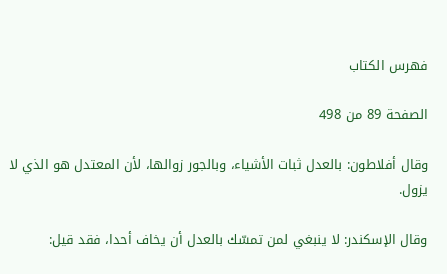فهرس الكتاب

الصفحة 89 من 498

وقال أفلاطون: بالعدل ثبات الأشياء، وبالجور زوالها، لأن المعتدل هو الذي لا يزول.

وقال الإسكندر: لا ينبغي لمن تمسّك بالعدل أن يخاف أحدا، فقد قيل: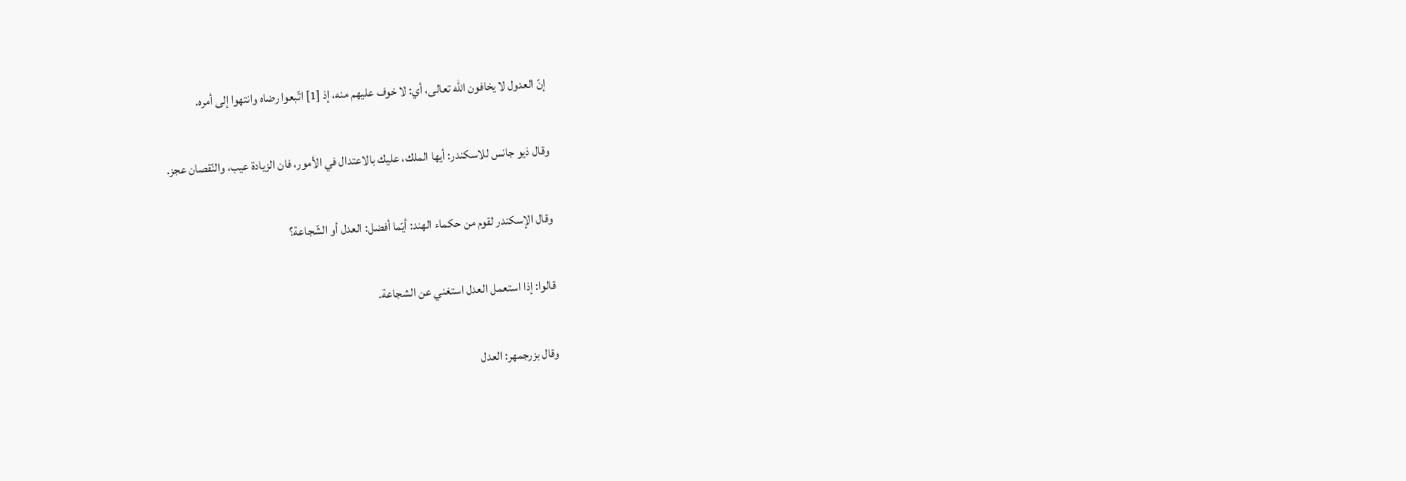إنّ العدول لا يخافون الله تعالى، أي: لا خوف عليهم منه، إذ [1] اتّبعوا رضاه وانتهوا إلى أمره.

وقال ذيو جانس للاسكندر: أيها الملك، عليك بالاعتدال في الأمور، فان الزيادة عيب، والنّقصان عجز.

وقال الإسكندر لقوم من حكماء الهند: أيّما أفضل: العدل أو الشّجاعة؟

قالوا: إذا استعمل العدل استغني عن الشجاعة.

وقال بزرجمهر: العدل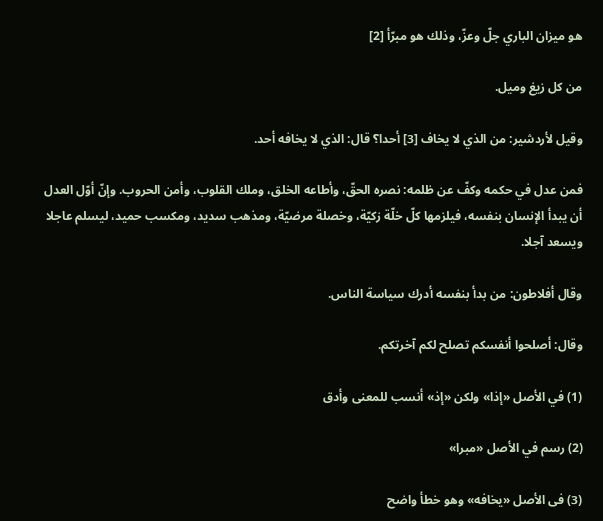هو ميزان الباري جلّ وعزّ، وذلك هو مبرّأ [2]

من كل زيغ وميل.

وقيل لأردشير: من الذي لا يخاف [3] أحدا؟ قال: الذي لا يخافه أحد.

فمن عدل في حكمه وكفّ عن ظلمه: نصره الحقّ، وأطاعه الخلق، وملك القلوب، وأمن الحروب. وإنّ أوّل العدل أن يبدأ الإنسان بنفسه، فيلزمها كلّ خلّة زكيّة، وخصلة مرضيّة، ومذهب سديد، ومكسب حميد، ليسلم عاجلا ويسعد آجلا.

وقال أفلاطون: من بدأ بنفسه أدرك سياسة الناس.

وقال: أصلحوا أنفسكم تصلح لكم آخرتكم.

(1) في الأصل «إذا» ولكن «إذ» أنسب للمعنى وأدق

(2) رسم في الأصل «مبرا»

(3) فى الأصل «يخافه» وهو خطأ واضح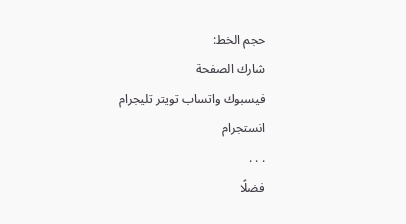حجم الخط:
شارك الصفحة
فيسبوك واتساب تويتر تليجرام انستجرام
. . .
فضلًا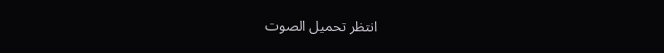انتظر تحميل الصوت